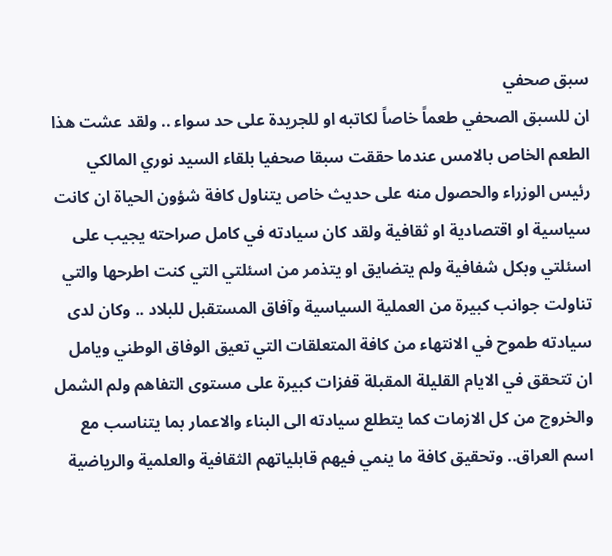سبق صحفي
ان للسبق الصحفي طعماً خاصاً لكاتبه او للجريدة على حد سواء .. ولقد عشت هذا الطعم الخاص بالامس عندما حققت سبقا صحفيا بلقاء السيد نوري المالكي رئيس الوزراء والحصول منه على حديث خاص يتناول كافة شؤون الحياة ان كانت سياسية او اقتصادية او ثقافية ولقد كان سيادته في كامل صراحته يجيب على اسئلتي وبكل شفافية ولم يتضايق او يتذمر من اسئلتي التي كنت اطرحها والتي تناولت جوانب كبيرة من العملية السياسية وآفاق المستقبل للبلاد .. وكان لدى سيادته طموح في الانتهاء من كافة المتعلقات التي تعيق الوفاق الوطني ويامل ان تتحقق في الايام القليلة المقبلة قفزات كبيرة على مستوى التفاهم ولم الشمل والخروج من كل الازمات كما يتطلع سيادته الى البناء والاعمار بما يتناسب مع اسم العراق.. وتحقيق كافة ما ينمي فيهم قابلياتهم الثقافية والعلمية والرياضية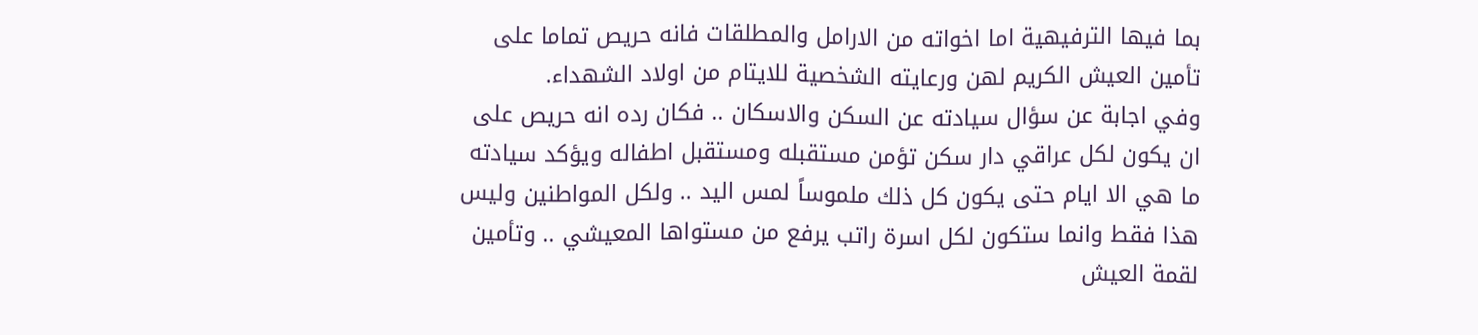بما فيها الترفيهية اما اخواته من الارامل والمطلقات فانه حريص تماما على تأمين العيش الكريم لهن ورعايته الشخصية للايتام من اولاد الشهداء.
وفي اجابة عن سؤال سيادته عن السكن والاسكان .. فكان رده انه حريص على ان يكون لكل عراقي دار سكن تؤمن مستقبله ومستقبل اطفاله ويؤكد سيادته ما هي الا ايام حتى يكون كل ذلك ملموساً لمس اليد .. ولكل المواطنين وليس هذا فقط وانما ستكون لكل اسرة راتب يرفع من مستواها المعيشي .. وتأمين لقمة العيش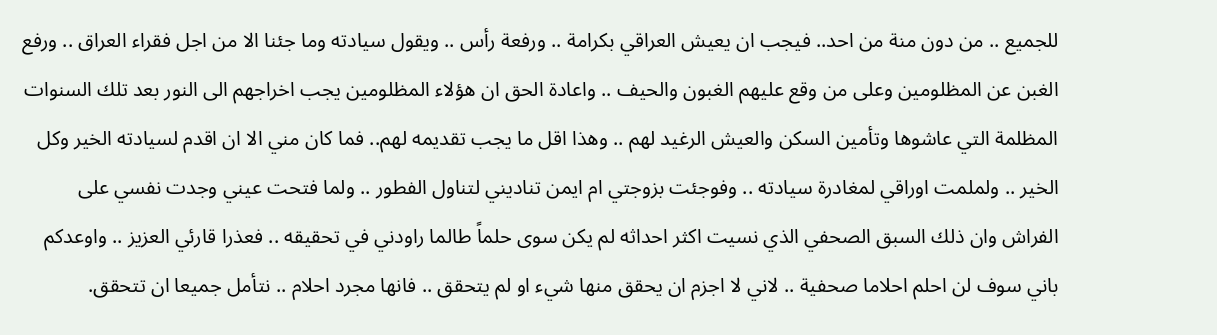للجميع .. من دون منة من احد.. فيجب ان يعيش العراقي بكرامة .. ورفعة رأس .. ويقول سيادته وما جئنا الا من اجل فقراء العراق .. ورفع الغبن عن المظلومين وعلى من وقع عليهم الغبون والحيف .. واعادة الحق ان هؤلاء المظلومين يجب اخراجهم الى النور بعد تلك السنوات المظلمة التي عاشوها وتأمين السكن والعيش الرغيد لهم .. وهذا اقل ما يجب تقديمه لهم.. فما كان مني الا ان اقدم لسيادته الخير وكل الخير .. ولملمت اوراقي لمغادرة سيادته .. وفوجئت بزوجتي ام ايمن تناديني لتناول الفطور .. ولما فتحت عيني وجدت نفسي على الفراش وان ذلك السبق الصحفي الذي نسيت اكثر احداثه لم يكن سوى حلماً طالما راودني في تحقيقه .. فعذرا قارئي العزيز .. واوعدكم باني سوف لن احلم احلاما صحفية .. لاني لا اجزم ان يحقق منها شيء او لم يتحقق .. فانها مجرد احلام .. نتأمل جميعا ان تتحقق.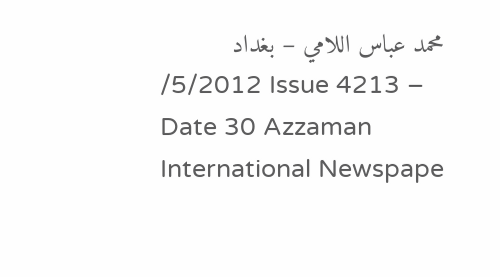محمد عباس اللامي – بغداد
/5/2012 Issue 4213 – Date 30 Azzaman International Newspape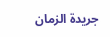جريدة الزمان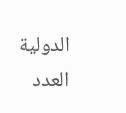الدولية العدد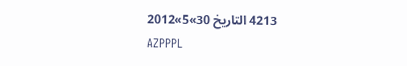4213 التاريخ 30»5»2012
AZPPPL